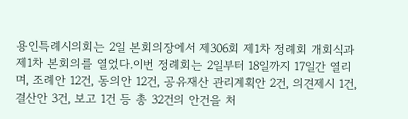용인특례시의회는 2일 본회의장에서 제306회 제1차 정례회 개회식과 제1차 본회의를 열었다.이번 정례회는 2일부터 18일까지 17일간 열리며, 조례안 12건, 동의안 12건, 공유재산 관리계획안 2건, 의견제시 1건, 결산안 3건, 보고 1건 등 총 32건의 안건을 처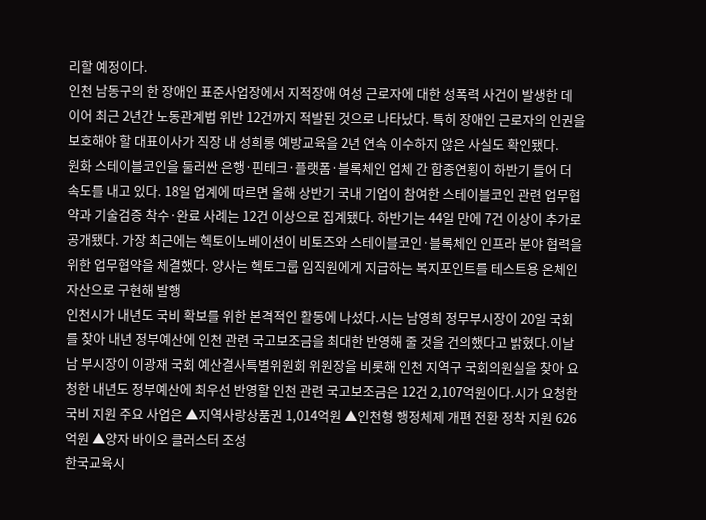리할 예정이다.
인천 남동구의 한 장애인 표준사업장에서 지적장애 여성 근로자에 대한 성폭력 사건이 발생한 데 이어 최근 2년간 노동관계법 위반 12건까지 적발된 것으로 나타났다. 특히 장애인 근로자의 인권을 보호해야 할 대표이사가 직장 내 성희롱 예방교육을 2년 연속 이수하지 않은 사실도 확인됐다.
원화 스테이블코인을 둘러싼 은행·핀테크·플랫폼·블록체인 업체 간 합종연횡이 하반기 들어 더 속도를 내고 있다. 18일 업계에 따르면 올해 상반기 국내 기업이 참여한 스테이블코인 관련 업무협약과 기술검증 착수·완료 사례는 12건 이상으로 집계됐다. 하반기는 44일 만에 7건 이상이 추가로 공개됐다. 가장 최근에는 헥토이노베이션이 비토즈와 스테이블코인·블록체인 인프라 분야 협력을 위한 업무협약을 체결했다. 양사는 헥토그룹 임직원에게 지급하는 복지포인트를 테스트용 온체인 자산으로 구현해 발행
인천시가 내년도 국비 확보를 위한 본격적인 활동에 나섰다.시는 남영희 정무부시장이 20일 국회를 찾아 내년 정부예산에 인천 관련 국고보조금을 최대한 반영해 줄 것을 건의했다고 밝혔다.이날 남 부시장이 이광재 국회 예산결사특별위원회 위원장을 비롯해 인천 지역구 국회의원실을 찾아 요청한 내년도 정부예산에 최우선 반영할 인천 관련 국고보조금은 12건 2,107억원이다.시가 요청한 국비 지원 주요 사업은 ▲지역사랑상품권 1,014억원 ▲인천형 행정체제 개편 전환 정착 지원 626억원 ▲양자 바이오 클러스터 조성
한국교육시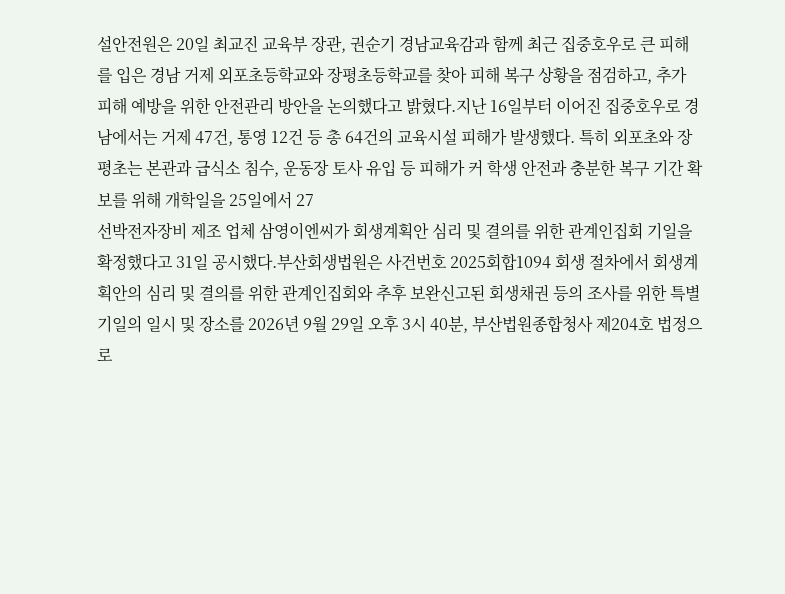설안전원은 20일 최교진 교육부 장관, 권순기 경남교육감과 함께 최근 집중호우로 큰 피해를 입은 경남 거제 외포초등학교와 장평초등학교를 찾아 피해 복구 상황을 점검하고, 추가 피해 예방을 위한 안전관리 방안을 논의했다고 밝혔다.지난 16일부터 이어진 집중호우로 경남에서는 거제 47건, 통영 12건 등 총 64건의 교육시설 피해가 발생했다. 특히 외포초와 장평초는 본관과 급식소 침수, 운동장 토사 유입 등 피해가 커 학생 안전과 충분한 복구 기간 확보를 위해 개학일을 25일에서 27
선박전자장비 제조 업체 삼영이엔씨가 회생계획안 심리 및 결의를 위한 관계인집회 기일을 확정했다고 31일 공시했다.부산회생법원은 사건번호 2025회합1094 회생 절차에서 회생계획안의 심리 및 결의를 위한 관계인집회와 추후 보완신고된 회생채권 등의 조사를 위한 특별기일의 일시 및 장소를 2026년 9월 29일 오후 3시 40분, 부산법원종합청사 제204호 법정으로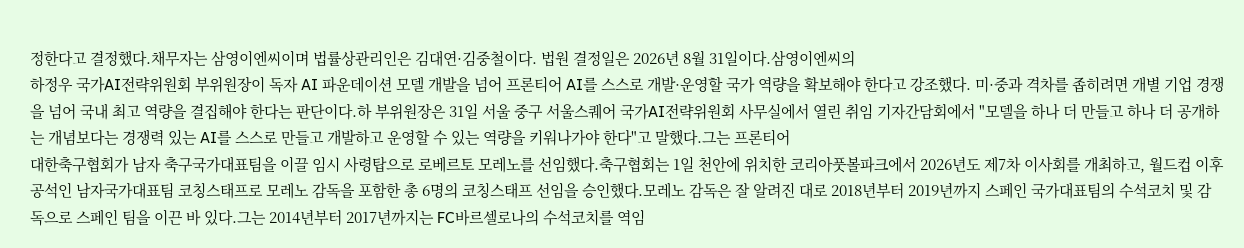정한다고 결정했다.채무자는 삼영이엔씨이며 법률상관리인은 김대연·김중철이다. 법원 결정일은 2026년 8월 31일이다.삼영이엔씨의
하정우 국가AI전략위원회 부위원장이 독자 AI 파운데이션 모델 개발을 넘어 프론티어 AI를 스스로 개발·운영할 국가 역량을 확보해야 한다고 강조했다. 미·중과 격차를 좁히려면 개별 기업 경쟁을 넘어 국내 최고 역량을 결집해야 한다는 판단이다.하 부위원장은 31일 서울 중구 서울스퀘어 국가AI전략위원회 사무실에서 열린 취임 기자간담회에서 "모델을 하나 더 만들고 하나 더 공개하는 개념보다는 경쟁력 있는 AI를 스스로 만들고 개발하고 운영할 수 있는 역량을 키워나가야 한다"고 말했다.그는 프론티어
대한축구협회가 남자 축구국가대표팀을 이끌 임시 사령탑으로 로베르토 모레노를 선임했다.축구협회는 1일 천안에 위치한 코리아풋볼파크에서 2026년도 제7차 이사회를 개최하고, 월드컵 이후 공석인 남자국가대표팀 코칭스태프로 모레노 감독을 포함한 총 6명의 코칭스태프 선임을 승인했다.모레노 감독은 잘 알려진 대로 2018년부터 2019년까지 스페인 국가대표팀의 수석코치 및 감독으로 스페인 팀을 이끈 바 있다.그는 2014년부터 2017년까지는 FC바르셀로나의 수석코치를 역임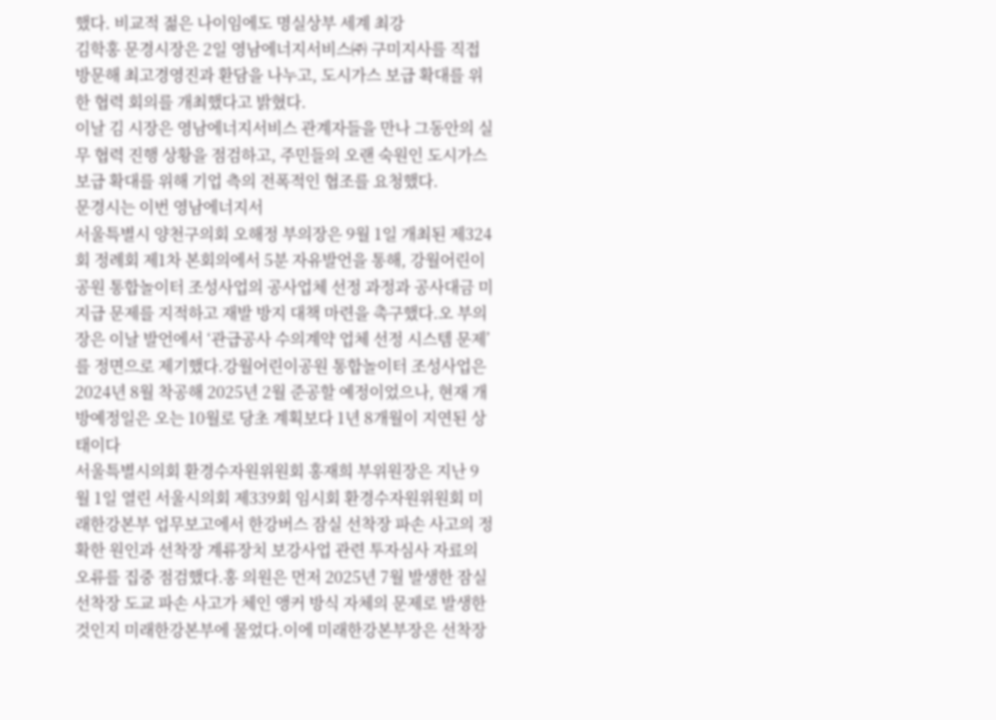했다. 비교적 젊은 나이임에도 명실상부 세계 최강
김학홍 문경시장은 2일 영남에너지서비스㈜ 구미지사를 직접 방문해 최고경영진과 환담을 나누고, 도시가스 보급 확대를 위한 협력 회의를 개최했다고 밝혔다.
이날 김 시장은 영남에너지서비스 관계자들을 만나 그동안의 실무 협력 진행 상황을 점검하고, 주민들의 오랜 숙원인 도시가스 보급 확대를 위해 기업 측의 전폭적인 협조를 요청했다.
문경시는 이번 영남에너지서
서울특별시 양천구의회 오해정 부의장은 9월 1일 개최된 제324회 정례회 제1차 본회의에서 5분 자유발언을 통해, 강월어린이공원 통합놀이터 조성사업의 공사업체 선정 과정과 공사대금 미지급 문제를 지적하고 재발 방지 대책 마련을 촉구했다.오 부의장은 이날 발언에서 ‘관급공사 수의계약 업체 선정 시스템 문제’를 정면으로 제기했다.강월어린이공원 통합놀이터 조성사업은 2024년 8월 착공해 2025년 2월 준공할 예정이었으나, 현재 개방예정일은 오는 10월로 당초 계획보다 1년 8개월이 지연된 상태이다
서울특별시의회 환경수자원위원회 홍재희 부위원장은 지난 9월 1일 열린 서울시의회 제339회 임시회 환경수자원위원회 미래한강본부 업무보고에서 한강버스 잠실 선착장 파손 사고의 정확한 원인과 선착장 계류장치 보강사업 관련 투자심사 자료의 오류를 집중 점검했다.홍 의원은 먼저 2025년 7월 발생한 잠실 선착장 도교 파손 사고가 체인 앵커 방식 자체의 문제로 발생한 것인지 미래한강본부에 물었다.이에 미래한강본부장은 선착장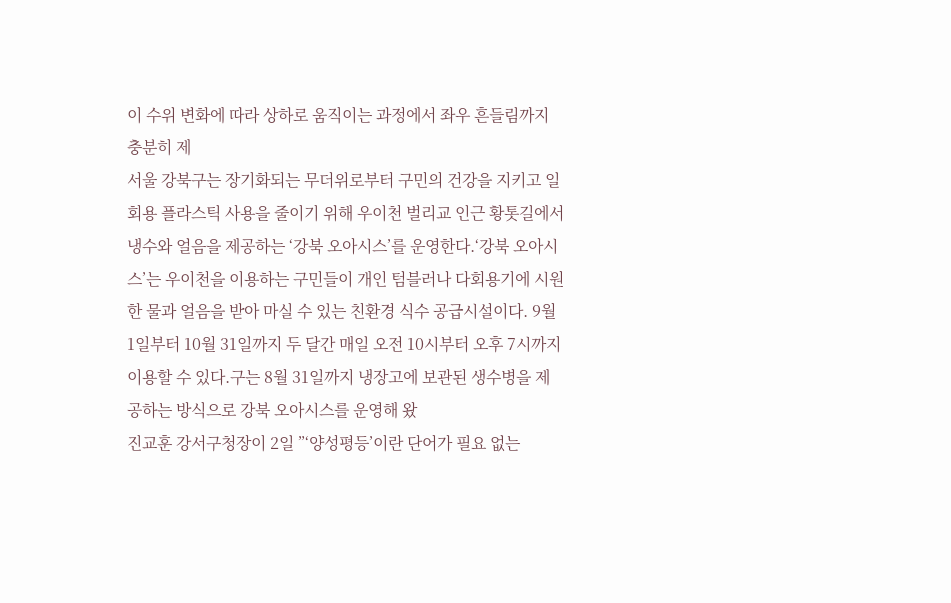이 수위 변화에 따라 상하로 움직이는 과정에서 좌우 흔들림까지 충분히 제
서울 강북구는 장기화되는 무더위로부터 구민의 건강을 지키고 일회용 플라스틱 사용을 줄이기 위해 우이천 벌리교 인근 황톳길에서 냉수와 얼음을 제공하는 ‘강북 오아시스’를 운영한다.‘강북 오아시스’는 우이천을 이용하는 구민들이 개인 텀블러나 다회용기에 시원한 물과 얼음을 받아 마실 수 있는 친환경 식수 공급시설이다. 9월 1일부터 10월 31일까지 두 달간 매일 오전 10시부터 오후 7시까지 이용할 수 있다.구는 8월 31일까지 냉장고에 보관된 생수병을 제공하는 방식으로 강북 오아시스를 운영해 왔
진교훈 강서구청장이 2일 ”‘양성평등’이란 단어가 필요 없는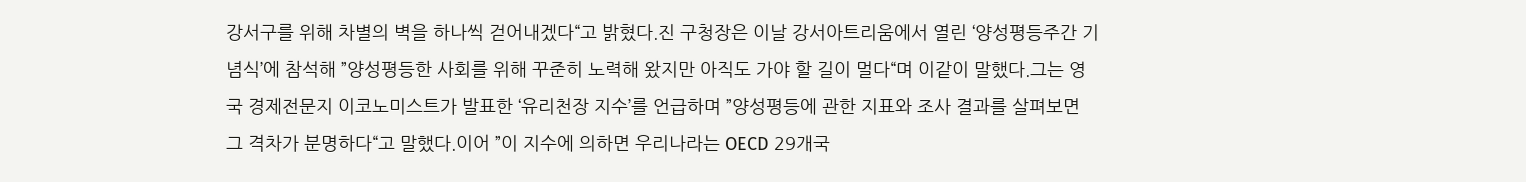강서구를 위해 차별의 벽을 하나씩 걷어내겠다“고 밝혔다.진 구청장은 이날 강서아트리움에서 열린 ‘양성평등주간 기념식’에 참석해 ”양성평등한 사회를 위해 꾸준히 노력해 왔지만 아직도 가야 할 길이 멀다“며 이같이 말했다.그는 영국 경제전문지 이코노미스트가 발표한 ‘유리천장 지수’를 언급하며 ”양성평등에 관한 지표와 조사 결과를 살펴보면 그 격차가 분명하다“고 말했다.이어 ”이 지수에 의하면 우리나라는 OECD 29개국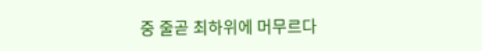중 줄곧 최하위에 머무르다